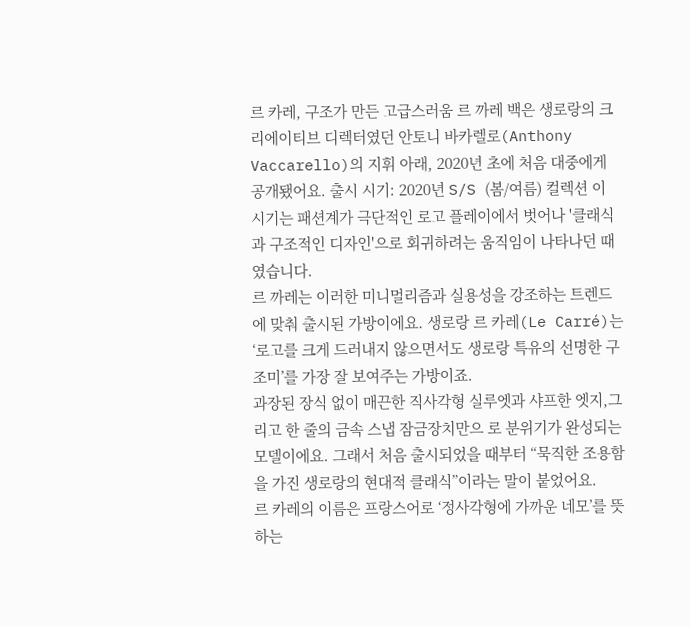르 카레, 구조가 만든 고급스러움 르 까레 백은 생로랑의 크리에이티브 디렉터였던 안토니 바카렐로(Anthony Vaccarello)의 지휘 아래, 2020년 초에 처음 대중에게 공개됐어요. 출시 시기: 2020년 S/S (봄/여름) 컬렉션 이 시기는 패션계가 극단적인 로고 플레이에서 벗어나 '클래식과 구조적인 디자인'으로 회귀하려는 움직임이 나타나던 때였습니다.
르 까레는 이러한 미니멀리즘과 실용성을 강조하는 트렌드에 맞춰 출시된 가방이에요. 생로랑 르 카레(Le Carré)는 ‘로고를 크게 드러내지 않으면서도 생로랑 특유의 선명한 구조미’를 가장 잘 보여주는 가방이죠.
과장된 장식 없이 매끈한 직사각형 실루엣과 샤프한 엣지,그리고 한 줄의 금속 스냅 잠금장치만으 로 분위기가 완성되는 모델이에요. 그래서 처음 출시되었을 때부터 “묵직한 조용함을 가진 생로랑의 현대적 클래식”이라는 말이 붙었어요.
르 카레의 이름은 프랑스어로 ‘정사각형에 가까운 네모’를 뜻하는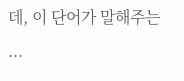데, 이 단어가 말해주는 ...